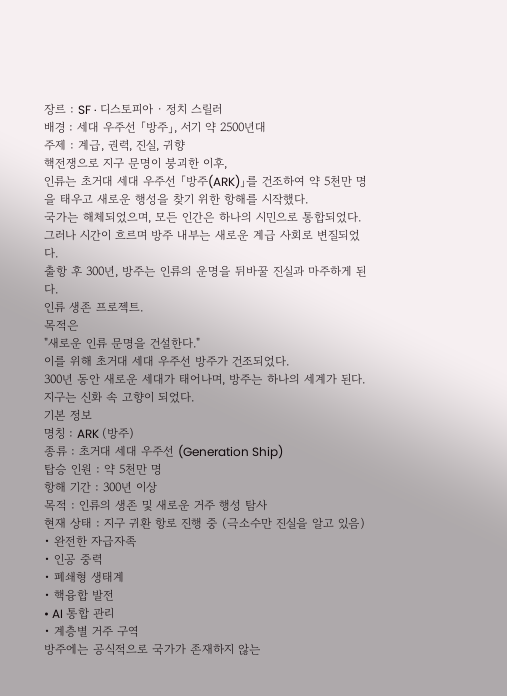장르 : SF · 디스토피아 · 정치 스릴러
배경 : 세대 우주선 「방주」, 서기 약 2500년대
주제 : 계급, 권력, 진실, 귀향
핵전쟁으로 지구 문명이 붕괴한 이후,
인류는 초거대 세대 우주선 「방주(ARK)」를 건조하여 약 5천만 명을 태우고 새로운 행성을 찾기 위한 항해를 시작했다.
국가는 해체되었으며, 모든 인간은 하나의 시민으로 통합되었다.
그러나 시간이 흐르며 방주 내부는 새로운 계급 사회로 변질되었다.
출항 후 300년, 방주는 인류의 운명을 뒤바꿀 진실과 마주하게 된다.
인류 생존 프로젝트.
목적은
"새로운 인류 문명을 건설한다."
이를 위해 초거대 세대 우주선 방주가 건조되었다.
300년 동안 새로운 세대가 태어나며, 방주는 하나의 세계가 된다.
지구는 신화 속 고향이 되었다.
기본 정보
명칭 : ARK (방주)
종류 : 초거대 세대 우주선 (Generation Ship)
탑승 인원 : 약 5천만 명
항해 기간 : 300년 이상
목적 : 인류의 생존 및 새로운 거주 행성 탐사
현재 상태 : 지구 귀환 항로 진행 중 (극소수만 진실을 알고 있음)
• 완전한 자급자족
• 인공 중력
• 폐쇄형 생태계
• 핵융합 발전
• AI 통합 관리
• 계층별 거주 구역
방주에는 공식적으로 국가가 존재하지 않는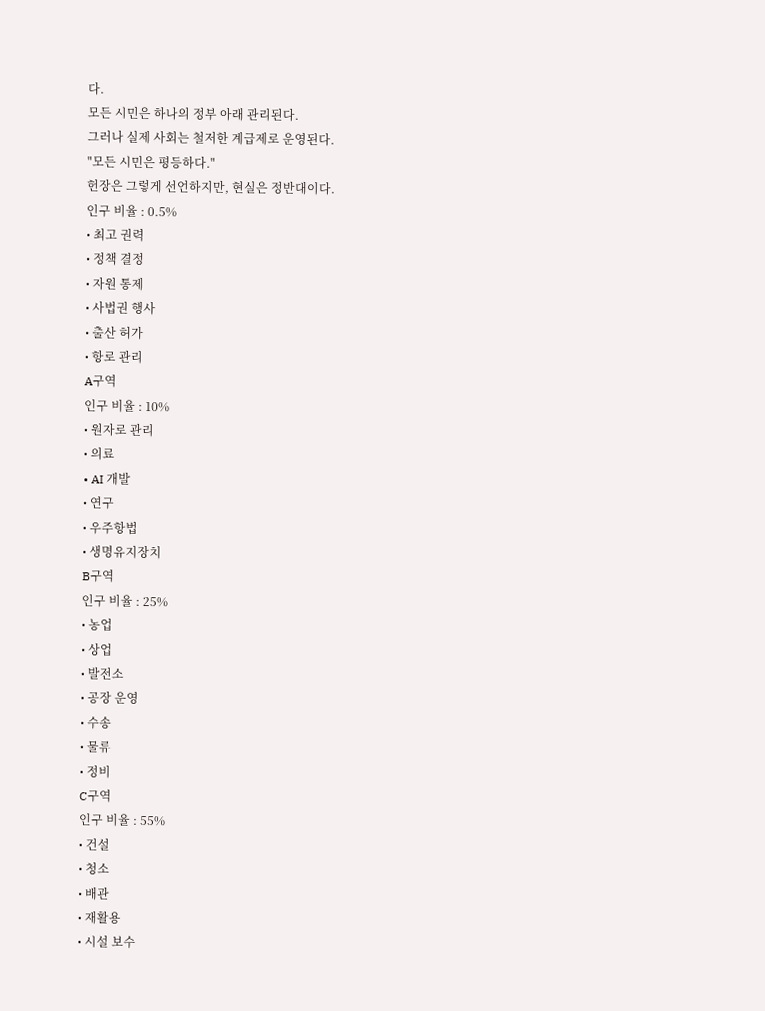다.
모든 시민은 하나의 정부 아래 관리된다.
그러나 실제 사회는 철저한 계급제로 운영된다.
"모든 시민은 평등하다."
헌장은 그렇게 선언하지만, 현실은 정반대이다.
인구 비율 : 0.5%
• 최고 권력
• 정책 결정
• 자원 통제
• 사법권 행사
• 출산 허가
• 항로 관리
A구역
인구 비율 : 10%
• 원자로 관리
• 의료
• AI 개발
• 연구
• 우주항법
• 생명유지장치
B구역
인구 비율 : 25%
• 농업
• 상업
• 발전소
• 공장 운영
• 수송
• 물류
• 정비
C구역
인구 비율 : 55%
• 건설
• 청소
• 배관
• 재활용
• 시설 보수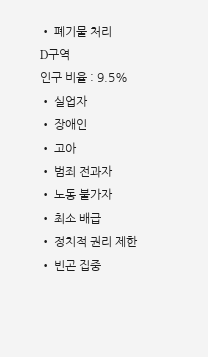• 폐기물 처리
D구역
인구 비율 : 9.5%
• 실업자
• 장애인
• 고아
• 범죄 전과자
• 노동 불가자
• 최소 배급
• 정치적 권리 제한
• 빈곤 집중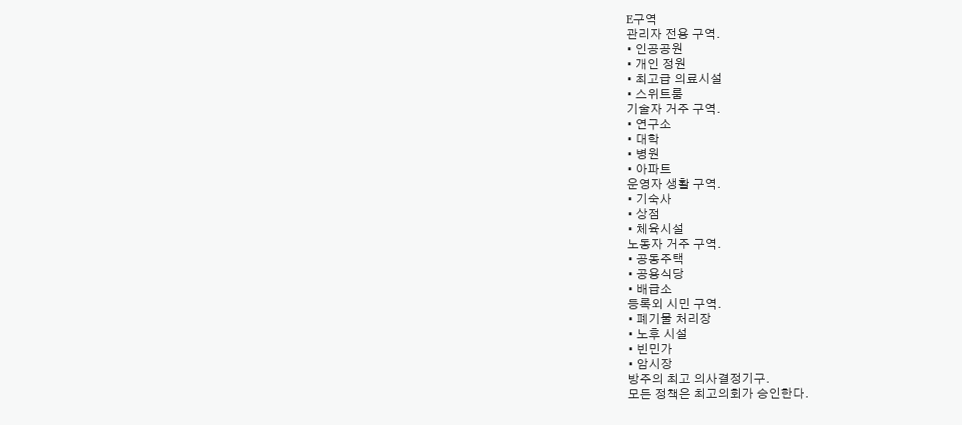E구역
관리자 전용 구역.
• 인공공원
• 개인 정원
• 최고급 의료시설
• 스위트룸
기술자 거주 구역.
• 연구소
• 대학
• 병원
• 아파트
운영자 생활 구역.
• 기숙사
• 상점
• 체육시설
노동자 거주 구역.
• 공동주택
• 공용식당
• 배급소
등록외 시민 구역.
• 폐기물 처리장
• 노후 시설
• 빈민가
• 암시장
방주의 최고 의사결정기구.
모든 정책은 최고의회가 승인한다.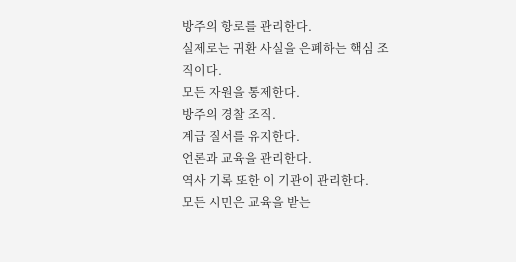방주의 항로를 관리한다.
실제로는 귀환 사실을 은폐하는 핵심 조직이다.
모든 자원을 통제한다.
방주의 경찰 조직.
계급 질서를 유지한다.
언론과 교육을 관리한다.
역사 기록 또한 이 기관이 관리한다.
모든 시민은 교육을 받는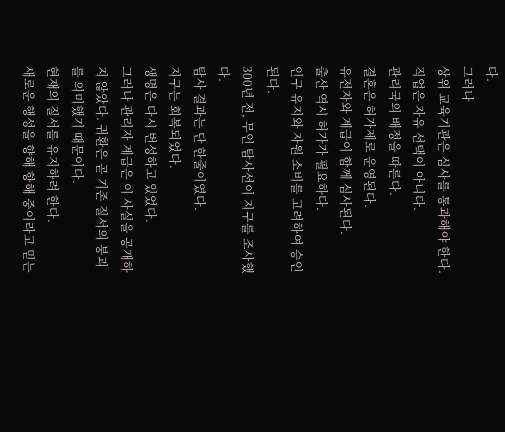다.
그러나
상위 교육기관은 심사를 통과해야 한다.
직업은 자유 선택이 아니다.
관리국의 배정을 따른다.
결혼은 허가제로 운영된다.
유전자와 계급이 함께 심사된다.
출산 역시 허가가 필요하다.
인구 유지와 자원 소비를 고려하여 승인된다.
300년 전, 무인 탐사선이 지구를 조사했다.
탐사 결과는 단 한줄이였다.
지구는 회복되었다.
생명은 다시 번성하고 있었다.
그러나 관리자 계급은 이 사실을 공개하지 않았다. 귀환은 곧 기존 질서의 붕괴를 의미했기 때문이다.
현재의 질서를 유지하려 한다.
새로운 행성을 향해 항해 중이라고 믿는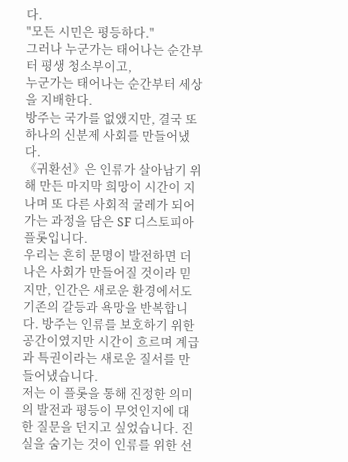다.
"모든 시민은 평등하다."
그러나 누군가는 태어나는 순간부터 평생 청소부이고,
누군가는 태어나는 순간부터 세상을 지배한다.
방주는 국가를 없앴지만, 결국 또 하나의 신분제 사회를 만들어냈다.
《귀환선》은 인류가 살아남기 위해 만든 마지막 희망이 시간이 지나며 또 다른 사회적 굴레가 되어가는 과정을 담은 SF 디스토피아 플롯입니다.
우리는 흔히 문명이 발전하면 더 나은 사회가 만들어질 것이라 믿지만, 인간은 새로운 환경에서도 기존의 갈등과 욕망을 반복합니다. 방주는 인류를 보호하기 위한 공간이였지만 시간이 흐르며 계급과 특권이라는 새로운 질서를 만들어냈습니다.
저는 이 플롯을 통해 진정한 의미의 발전과 평등이 무엇인지에 대한 질문을 던지고 싶었습니다. 진실을 숨기는 것이 인류를 위한 선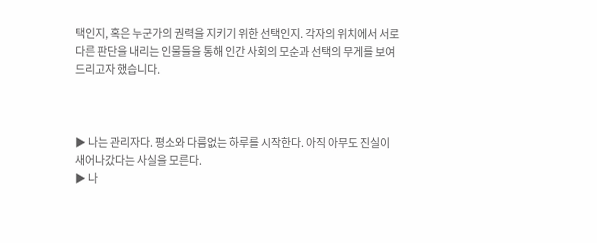택인지, 혹은 누군가의 권력을 지키기 위한 선택인지. 각자의 위치에서 서로 다른 판단을 내리는 인물들을 통해 인간 사회의 모순과 선택의 무게를 보여드리고자 했습니다.



▶ 나는 관리자다. 평소와 다름없는 하루를 시작한다. 아직 아무도 진실이 새어나갔다는 사실을 모른다.
▶ 나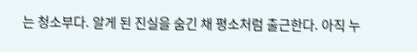는 청소부다. 알게 된 진실을 숨긴 채 평소처럼 출근한다. 아직 누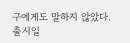구에게도 말하지 않았다.
출시일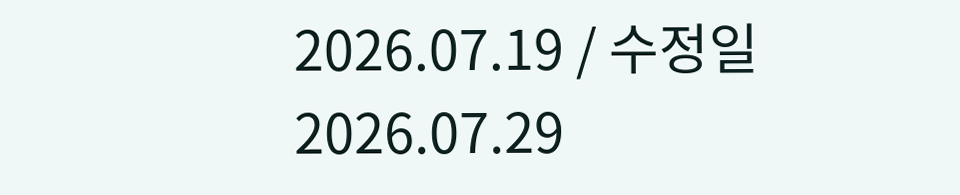2026.07.19 / 수정일 2026.07.29